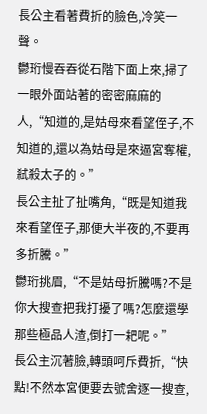長公主看著費折的臉色,冷笑一聲。
鬱珩慢吞吞從石階下面上來,掃了一眼外面站著的密密麻麻的人,“知道的,是姑母來看望侄子,不知道的,還以為姑母是來逼宮奪權,弒殺太子的。”
長公主扯了扯嘴角,“既是知道我來看望侄子,那便大半夜的,不要再多折騰。”
鬱珩挑眉,“不是姑母折騰嗎?不是你大搜查把我打擾了嗎?怎麼還學那些極品人渣,倒打一耙呢。”
長公主沉著臉,轉頭呵斥費折,“快點!不然本宮便要去號舍逐一搜查,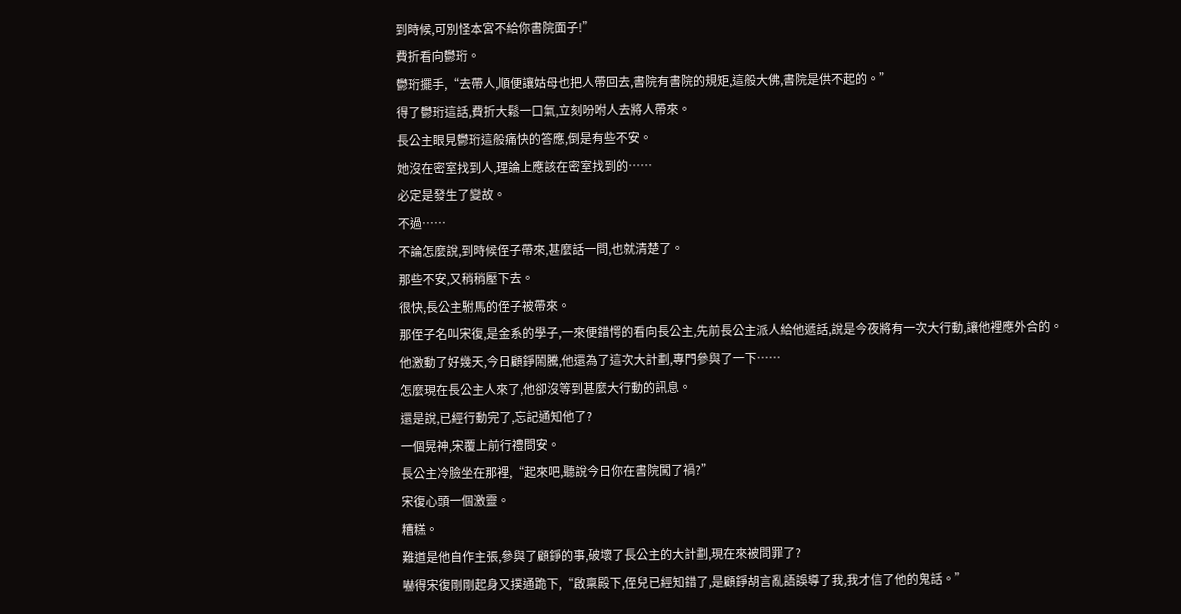到時候,可別怪本宮不給你書院面子!”
費折看向鬱珩。
鬱珩擺手,“去帶人,順便讓姑母也把人帶回去,書院有書院的規矩,這般大佛,書院是供不起的。”
得了鬱珩這話,費折大鬆一口氣,立刻吩咐人去將人帶來。
長公主眼見鬱珩這般痛快的答應,倒是有些不安。
她沒在密室找到人,理論上應該在密室找到的……
必定是發生了變故。
不過……
不論怎麼說,到時候侄子帶來,甚麼話一問,也就清楚了。
那些不安,又稍稍壓下去。
很快,長公主駙馬的侄子被帶來。
那侄子名叫宋復,是金系的學子,一來便錯愕的看向長公主,先前長公主派人給他遞話,說是今夜將有一次大行動,讓他裡應外合的。
他激動了好幾天,今日顧錚鬧騰,他還為了這次大計劃,專門參與了一下……
怎麼現在長公主人來了,他卻沒等到甚麼大行動的訊息。
還是說,已經行動完了,忘記通知他了?
一個晃神,宋覆上前行禮問安。
長公主冷臉坐在那裡,“起來吧,聽說今日你在書院闖了禍?”
宋復心頭一個激靈。
糟糕。
難道是他自作主張,參與了顧錚的事,破壞了長公主的大計劃,現在來被問罪了?
嚇得宋復剛剛起身又撲通跪下,“啟稟殿下,侄兒已經知錯了,是顧錚胡言亂語誤導了我,我才信了他的鬼話。”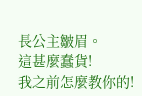長公主皺眉。
這甚麼蠢貨!
我之前怎麼教你的!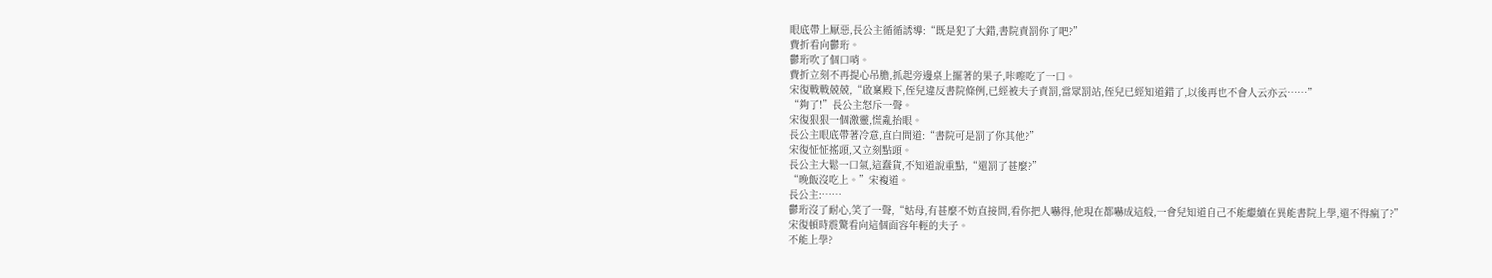眼底帶上厭惡,長公主循循誘導:“既是犯了大錯,書院責罰你了吧?”
費折看向鬱珩。
鬱珩吹了個口哨。
費折立刻不再提心吊膽,抓起旁邊桌上擺著的果子,咔嚓吃了一口。
宋復戰戰兢兢,“啟稟殿下,侄兒違反書院條例,已經被夫子責罰,當眾罰站,侄兒已經知道錯了,以後再也不會人云亦云……”
“夠了!”長公主怒斥一聲。
宋復狠狠一個激靈,慌亂抬眼。
長公主眼底帶著冷意,直白問道:“書院可是罰了你其他?”
宋復怔怔搖頭,又立刻點頭。
長公主大鬆一口氣,這蠢貨,不知道說重點,“還罰了甚麼?”
“晚飯沒吃上。”宋複道。
長公主:……
鬱珩沒了耐心,笑了一聲,“姑母,有甚麼不妨直接問,看你把人嚇得,他現在都嚇成這般,一會兒知道自己不能繼續在異能書院上學,還不得瘋了?”
宋復頓時震驚看向這個面容年輕的夫子。
不能上學?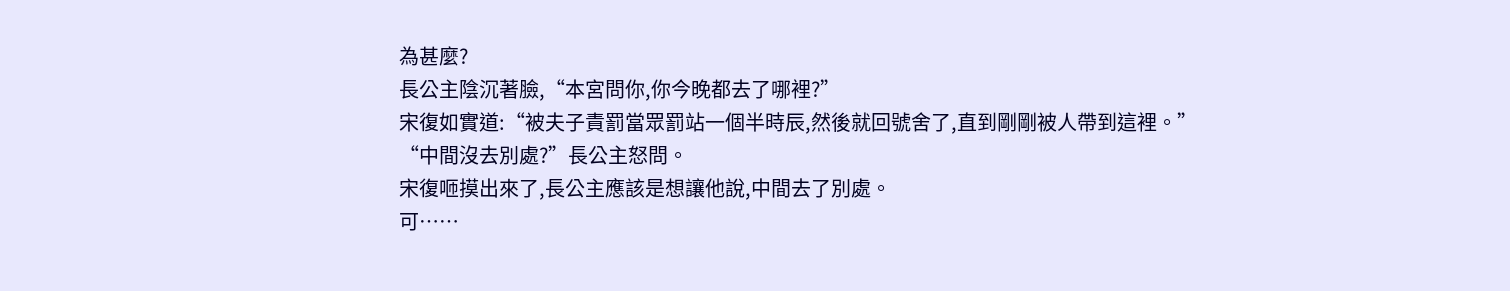為甚麼?
長公主陰沉著臉,“本宮問你,你今晚都去了哪裡?”
宋復如實道:“被夫子責罰當眾罰站一個半時辰,然後就回號舍了,直到剛剛被人帶到這裡。”
“中間沒去別處?”長公主怒問。
宋復咂摸出來了,長公主應該是想讓他說,中間去了別處。
可……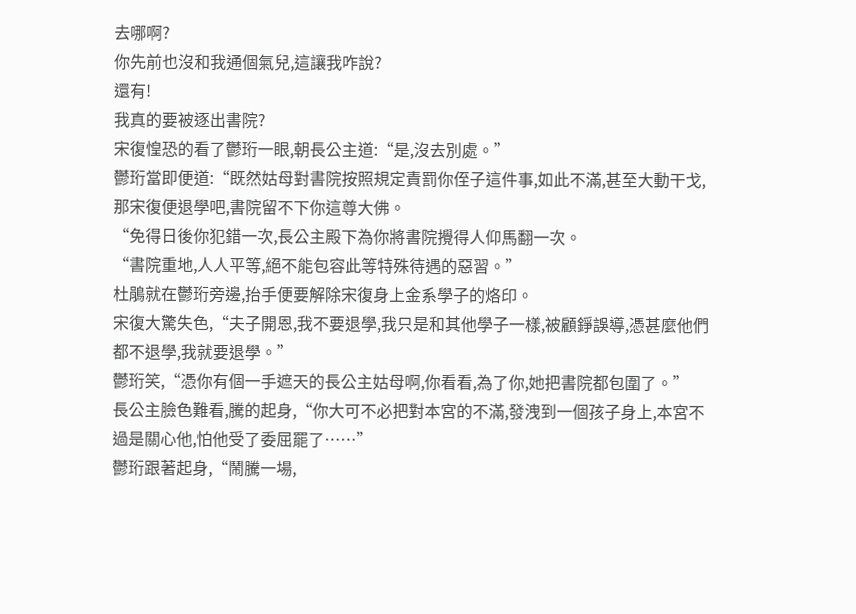去哪啊?
你先前也沒和我通個氣兒,這讓我咋說?
還有!
我真的要被逐出書院?
宋復惶恐的看了鬱珩一眼,朝長公主道:“是,沒去別處。”
鬱珩當即便道:“既然姑母對書院按照規定責罰你侄子這件事,如此不滿,甚至大動干戈,那宋復便退學吧,書院留不下你這尊大佛。
“免得日後你犯錯一次,長公主殿下為你將書院攪得人仰馬翻一次。
“書院重地,人人平等,絕不能包容此等特殊待遇的惡習。”
杜鵑就在鬱珩旁邊,抬手便要解除宋復身上金系學子的烙印。
宋復大驚失色,“夫子開恩,我不要退學,我只是和其他學子一樣,被顧錚誤導,憑甚麼他們都不退學,我就要退學。”
鬱珩笑,“憑你有個一手遮天的長公主姑母啊,你看看,為了你,她把書院都包圍了。”
長公主臉色難看,騰的起身,“你大可不必把對本宮的不滿,發洩到一個孩子身上,本宮不過是關心他,怕他受了委屈罷了……”
鬱珩跟著起身,“鬧騰一場,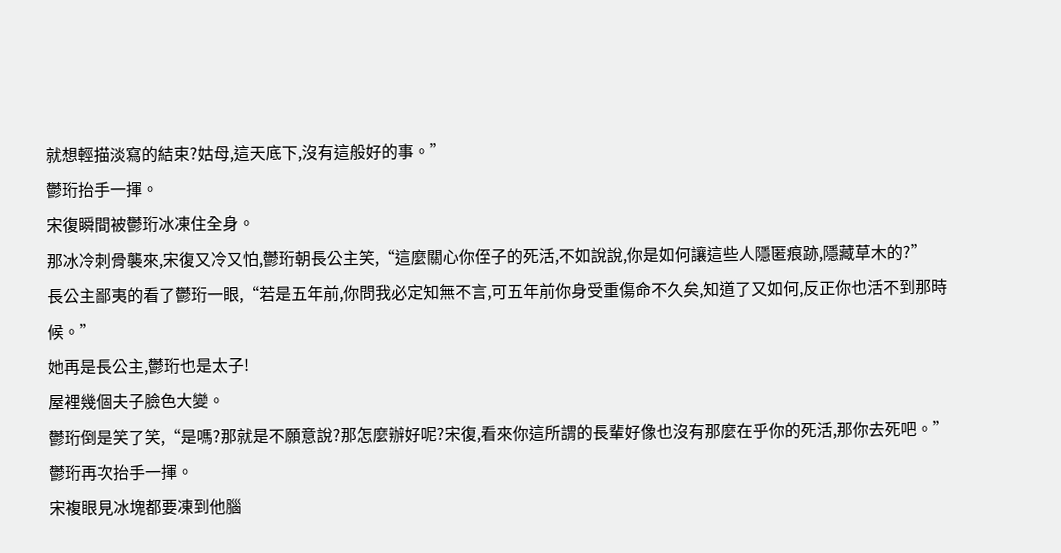就想輕描淡寫的結束?姑母,這天底下,沒有這般好的事。”
鬱珩抬手一揮。
宋復瞬間被鬱珩冰凍住全身。
那冰冷刺骨襲來,宋復又冷又怕,鬱珩朝長公主笑,“這麼關心你侄子的死活,不如說說,你是如何讓這些人隱匿痕跡,隱藏草木的?”
長公主鄙夷的看了鬱珩一眼,“若是五年前,你問我必定知無不言,可五年前你身受重傷命不久矣,知道了又如何,反正你也活不到那時候。”
她再是長公主,鬱珩也是太子!
屋裡幾個夫子臉色大變。
鬱珩倒是笑了笑,“是嗎?那就是不願意說?那怎麼辦好呢?宋復,看來你這所謂的長輩好像也沒有那麼在乎你的死活,那你去死吧。”
鬱珩再次抬手一揮。
宋複眼見冰塊都要凍到他腦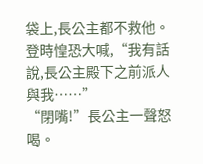袋上,長公主都不救他。
登時惶恐大喊,“我有話說,長公主殿下之前派人與我……”
“閉嘴!”長公主一聲怒喝。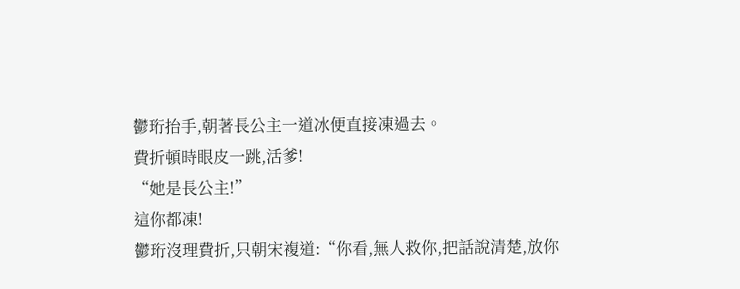鬱珩抬手,朝著長公主一道冰便直接凍過去。
費折頓時眼皮一跳,活爹!
“她是長公主!”
這你都凍!
鬱珩沒理費折,只朝宋複道:“你看,無人救你,把話說清楚,放你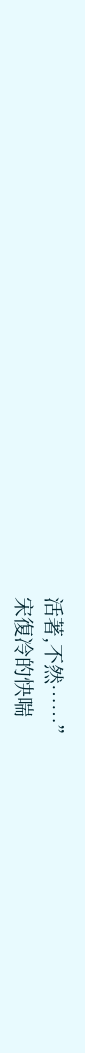活著,不然……”
宋復冷的快喘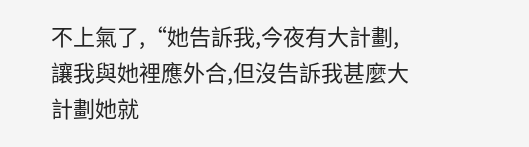不上氣了,“她告訴我,今夜有大計劃,讓我與她裡應外合,但沒告訴我甚麼大計劃她就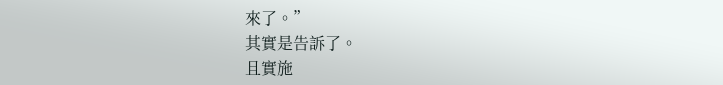來了。”
其實是告訴了。
且實施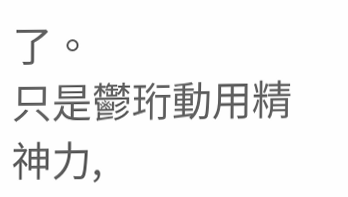了。
只是鬱珩動用精神力,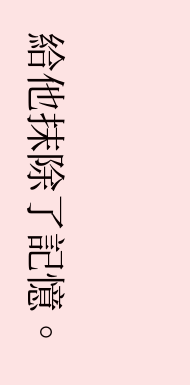給他抹除了記憶。